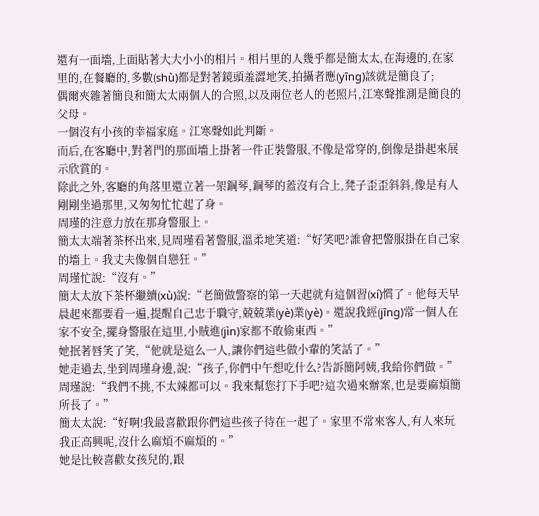還有一面墻,上面貼著大大小小的相片。相片里的人幾乎都是簡太太,在海邊的,在家里的,在餐廳的,多數(shù)都是對著鏡頭羞澀地笑,拍攝者應(yīng)該就是簡良了;
偶爾夾雜著簡良和簡太太兩個人的合照,以及兩位老人的老照片,江寒聲推測是簡良的父母。
一個沒有小孩的幸福家庭。江寒聲如此判斷。
而后,在客廳中,對著門的那面墻上掛著一件正裝警服,不像是常穿的,倒像是掛起來展示欣賞的。
除此之外,客廳的角落里還立著一架鋼琴,鋼琴的蓋沒有合上,凳子歪歪斜斜,像是有人剛剛坐過那里,又匆匆忙忙起了身。
周瑾的注意力放在那身警服上。
簡太太端著茶杯出來,見周瑾看著警服,溫柔地笑道:“好笑吧?誰會把警服掛在自己家的墻上。我丈夫像個自戀狂。”
周瑾忙說:“沒有。”
簡太太放下茶杯繼續(xù)說:“老簡做警察的第一天起就有這個習(xí)慣了。他每天早晨起來都要看一遍,提醒自己忠于職守,兢兢業(yè)業(yè)。還說我經(jīng)常一個人在家不安全,擺身警服在這里,小賊進(jìn)家都不敢偷東西。”
她抿著唇笑了笑,“他就是這么一人,讓你們這些做小輩的笑話了。”
她走過去,坐到周瑾身邊,說:“孩子,你們中午想吃什么?告訴簡阿姨,我給你們做。”
周瑾說:“我們不挑,不太辣都可以。我來幫您打下手吧?這次過來辦案,也是要麻煩簡所長了。”
簡太太說:“好啊!我最喜歡跟你們這些孩子待在一起了。家里不常來客人,有人來玩我正高興呢,沒什么麻煩不麻煩的。”
她是比較喜歡女孩兒的,跟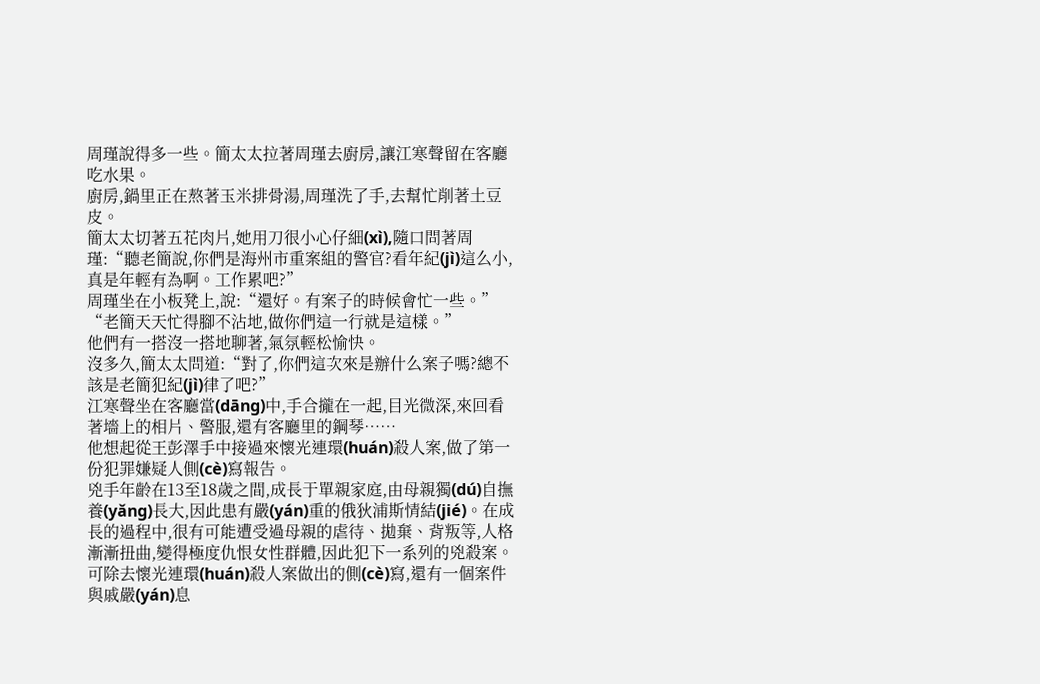周瑾說得多一些。簡太太拉著周瑾去廚房,讓江寒聲留在客廳吃水果。
廚房,鍋里正在熬著玉米排骨湯,周瑾洗了手,去幫忙削著土豆皮。
簡太太切著五花肉片,她用刀很小心仔細(xì),隨口問著周瑾:“聽老簡說,你們是海州市重案組的警官?看年紀(jì)這么小,真是年輕有為啊。工作累吧?”
周瑾坐在小板凳上,說:“還好。有案子的時候會忙一些。”
“老簡天天忙得腳不沾地,做你們這一行就是這樣。”
他們有一搭沒一搭地聊著,氣氛輕松愉快。
沒多久,簡太太問道:“對了,你們這次來是辦什么案子嗎?總不該是老簡犯紀(jì)律了吧?”
江寒聲坐在客廳當(dāng)中,手合攏在一起,目光微深,來回看著墻上的相片、警服,還有客廳里的鋼琴……
他想起從王彭澤手中接過來懷光連環(huán)殺人案,做了第一份犯罪嫌疑人側(cè)寫報告。
兇手年齡在13至18歲之間,成長于單親家庭,由母親獨(dú)自撫養(yǎng)長大,因此患有嚴(yán)重的俄狄浦斯情結(jié)。在成長的過程中,很有可能遭受過母親的虐待、拋棄、背叛等,人格漸漸扭曲,變得極度仇恨女性群體,因此犯下一系列的兇殺案。
可除去懷光連環(huán)殺人案做出的側(cè)寫,還有一個案件與戚嚴(yán)息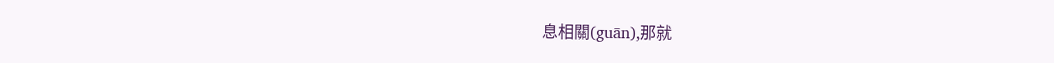息相關(guān),那就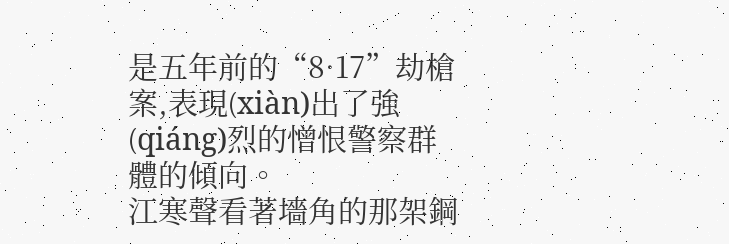是五年前的“8·17”劫槍案,表現(xiàn)出了強(qiáng)烈的憎恨警察群體的傾向。
江寒聲看著墻角的那架鋼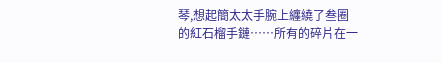琴,想起簡太太手腕上纏繞了叁圈的紅石榴手鏈……所有的碎片在一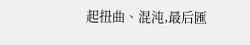起扭曲、混沌,最后匯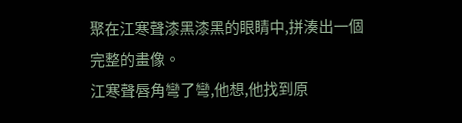聚在江寒聲漆黑漆黑的眼睛中,拼湊出一個完整的畫像。
江寒聲唇角彎了彎,他想,他找到原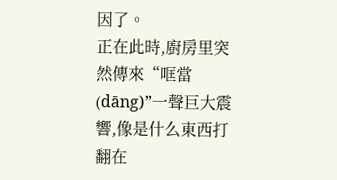因了。
正在此時,廚房里突然傳來“哐當(dāng)”一聲巨大震響,像是什么東西打翻在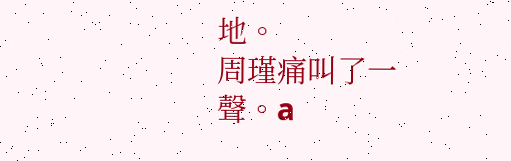地。
周瑾痛叫了一聲。a